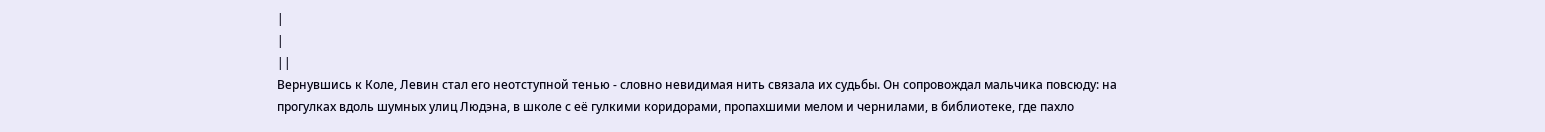|
|
||
Вернувшись к Коле, Левин стал его неотступной тенью - словно невидимая нить связала их судьбы. Он сопровождал мальчика повсюду: на прогулках вдоль шумных улиц Людэна, в школе с её гулкими коридорами, пропахшими мелом и чернилами, в библиотеке, где пахло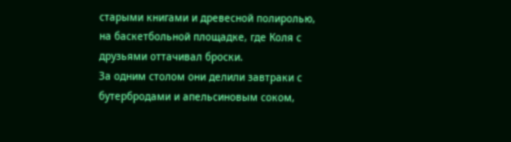старыми книгами и древесной полиролью, на баскетбольной площадке, где Коля с друзьями оттачивал броски.
За одним столом они делили завтраки с бутербродами и апельсиновым соком,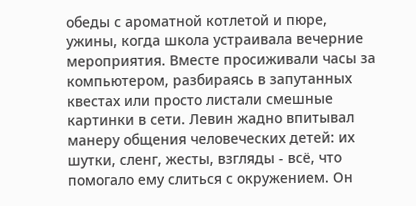обеды с ароматной котлетой и пюре, ужины, когда школа устраивала вечерние мероприятия. Вместе просиживали часы за компьютером, разбираясь в запутанных квестах или просто листали смешные картинки в сети. Левин жадно впитывал манеру общения человеческих детей: их шутки, сленг, жесты, взгляды - всё, что помогало ему слиться с окружением. Он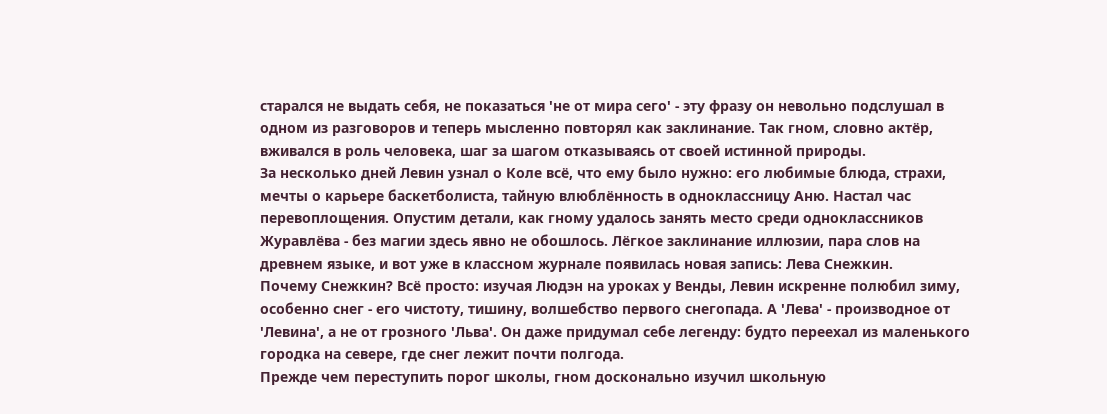старался не выдать себя, не показаться 'не от мира сего' - эту фразу он невольно подслушал в одном из разговоров и теперь мысленно повторял как заклинание. Так гном, словно актёр, вживался в роль человека, шаг за шагом отказываясь от своей истинной природы.
За несколько дней Левин узнал о Коле всё, что ему было нужно: его любимые блюда, страхи, мечты о карьере баскетболиста, тайную влюблённость в одноклассницу Аню. Настал час перевоплощения. Опустим детали, как гному удалось занять место среди одноклассников Журавлёва - без магии здесь явно не обошлось. Лёгкое заклинание иллюзии, пара слов на древнем языке, и вот уже в классном журнале появилась новая запись: Лева Снежкин.
Почему Снежкин? Всё просто: изучая Людэн на уроках у Венды, Левин искренне полюбил зиму, особенно снег - его чистоту, тишину, волшебство первого снегопада. А 'Лева' - производное от 'Левина', а не от грозного 'Льва'. Он даже придумал себе легенду: будто переехал из маленького городка на севере, где снег лежит почти полгода.
Прежде чем переступить порог школы, гном досконально изучил школьную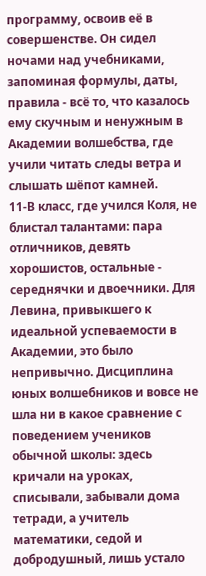программу, освоив её в совершенстве. Он сидел ночами над учебниками, запоминая формулы, даты, правила - всё то, что казалось ему скучным и ненужным в Академии волшебства, где учили читать следы ветра и слышать шёпот камней.
11‑В класс, где учился Коля, не блистал талантами: пара отличников, девять хорошистов, остальные - середнячки и двоечники. Для Левина, привыкшего к идеальной успеваемости в Академии, это было непривычно. Дисциплина юных волшебников и вовсе не шла ни в какое сравнение с поведением учеников обычной школы: здесь кричали на уроках, списывали, забывали дома тетради, а учитель математики, седой и добродушный, лишь устало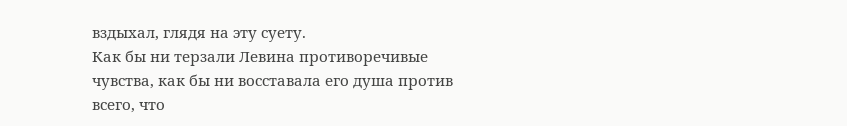вздыхал, глядя на эту суету.
Как бы ни терзали Левина противоречивые чувства, как бы ни восставала его душа против всего, что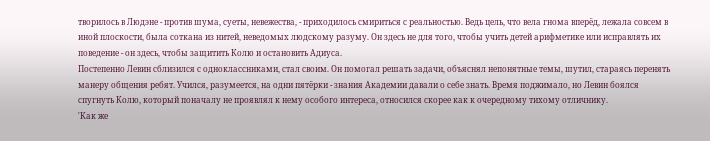творилось в Людэне - против шума, суеты, невежества, - приходилось смириться с реальностью. Ведь цель, что вела гнома вперёд, лежала совсем в иной плоскости, была соткана из нитей, неведомых людскому разуму. Он здесь не для того, чтобы учить детей арифметике или исправлять их поведение - он здесь, чтобы защитить Колю и остановить Адиуса.
Постепенно Левин сблизился с одноклассниками, стал своим. Он помогал решать задачи, объяснял непонятные темы, шутил, стараясь перенять манеру общения ребят. Учился, разумеется, на одни пятёрки - знания Академии давали о себе знать. Время поджимало, но Левин боялся спугнуть Колю, который поначалу не проявлял к нему особого интереса, относился скорее как к очередному тихому отличнику.
'Как же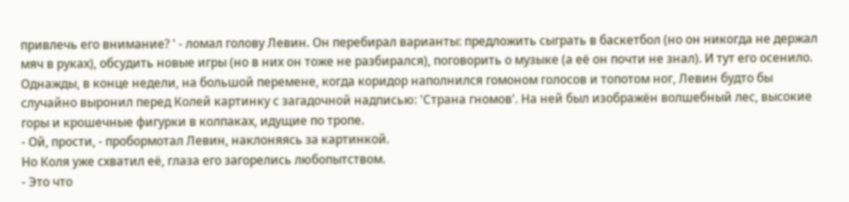привлечь его внимание? ' - ломал голову Левин. Он перебирал варианты: предложить сыграть в баскетбол (но он никогда не держал мяч в руках), обсудить новые игры (но в них он тоже не разбирался), поговорить о музыке (а её он почти не знал). И тут его осенило.
Однажды, в конце недели, на большой перемене, когда коридор наполнился гомоном голосов и топотом ног, Левин будто бы случайно выронил перед Колей картинку с загадочной надписью: 'Страна гномов'. На ней был изображён волшебный лес, высокие горы и крошечные фигурки в колпаках, идущие по тропе.
- Ой, прости, - пробормотал Левин, наклоняясь за картинкой.
Но Коля уже схватил её, глаза его загорелись любопытством.
- Это что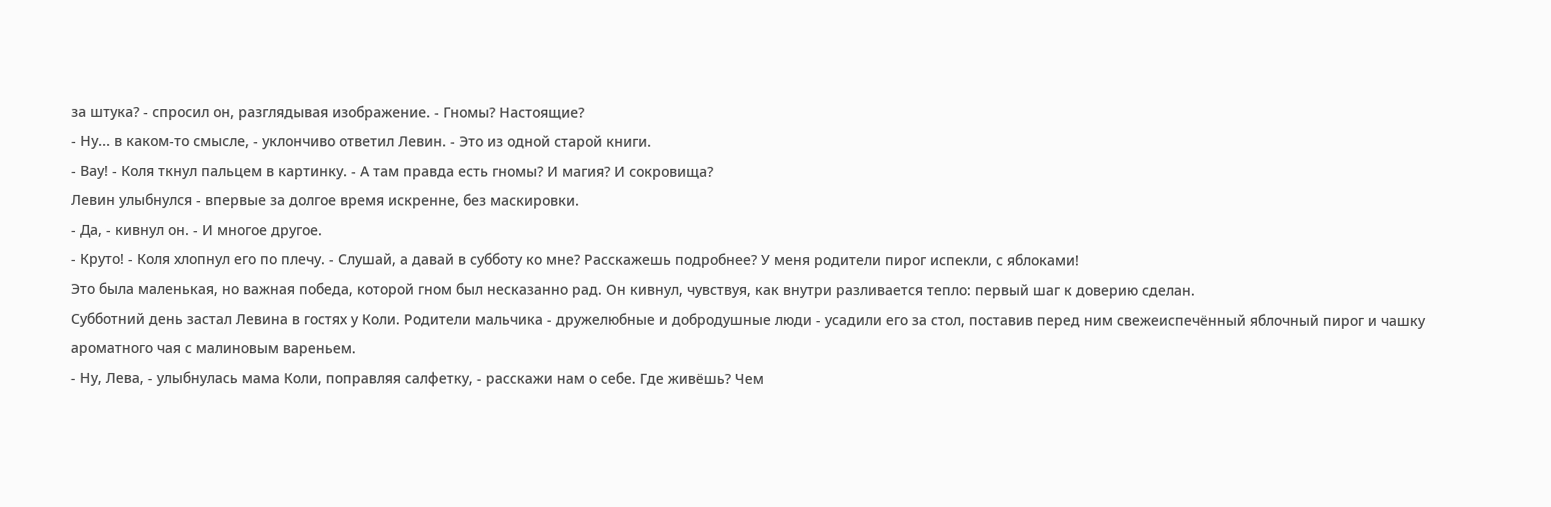за штука? - спросил он, разглядывая изображение. - Гномы? Настоящие?
- Ну... в каком‑то смысле, - уклончиво ответил Левин. - Это из одной старой книги.
- Вау! - Коля ткнул пальцем в картинку. - А там правда есть гномы? И магия? И сокровища?
Левин улыбнулся - впервые за долгое время искренне, без маскировки.
- Да, - кивнул он. - И многое другое.
- Круто! - Коля хлопнул его по плечу. - Слушай, а давай в субботу ко мне? Расскажешь подробнее? У меня родители пирог испекли, с яблоками!
Это была маленькая, но важная победа, которой гном был несказанно рад. Он кивнул, чувствуя, как внутри разливается тепло: первый шаг к доверию сделан.
Субботний день застал Левина в гостях у Коли. Родители мальчика - дружелюбные и добродушные люди - усадили его за стол, поставив перед ним свежеиспечённый яблочный пирог и чашку ароматного чая с малиновым вареньем.
- Ну, Лева, - улыбнулась мама Коли, поправляя салфетку, - расскажи нам о себе. Где живёшь? Чем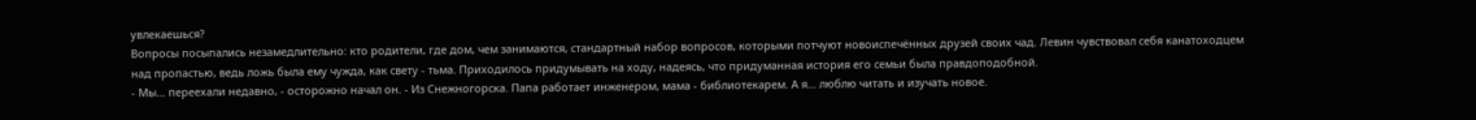увлекаешься?
Вопросы посыпались незамедлительно: кто родители, где дом, чем занимаются, стандартный набор вопросов, которыми потчуют новоиспечённых друзей своих чад. Левин чувствовал себя канатоходцем над пропастью, ведь ложь была ему чужда, как свету - тьма. Приходилось придумывать на ходу, надеясь, что придуманная история его семьи была правдоподобной.
- Мы... переехали недавно, - осторожно начал он. - Из Снежногорска. Папа работает инженером, мама - библиотекарем. А я... люблю читать и изучать новое.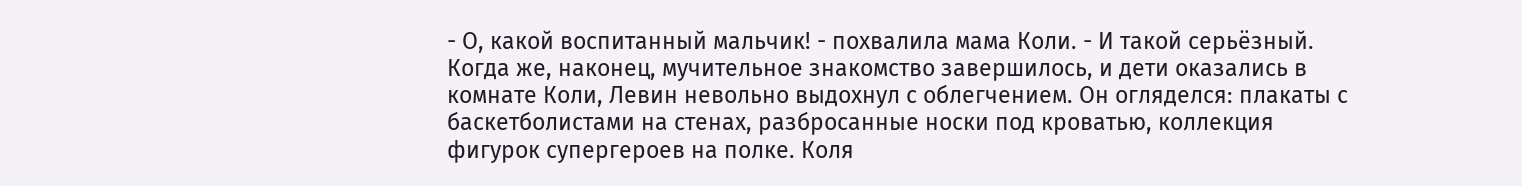- О, какой воспитанный мальчик! - похвалила мама Коли. - И такой серьёзный.
Когда же, наконец, мучительное знакомство завершилось, и дети оказались в комнате Коли, Левин невольно выдохнул с облегчением. Он огляделся: плакаты с баскетболистами на стенах, разбросанные носки под кроватью, коллекция фигурок супергероев на полке. Коля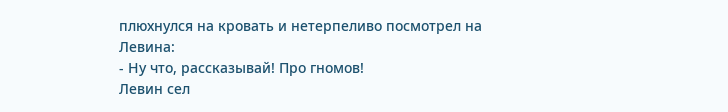плюхнулся на кровать и нетерпеливо посмотрел на Левина:
- Ну что, рассказывай! Про гномов!
Левин сел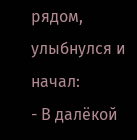рядом, улыбнулся и начал:
- В далёкой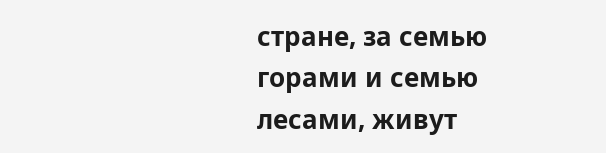стране, за семью горами и семью лесами, живут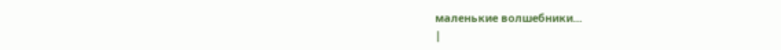маленькие волшебники...
|